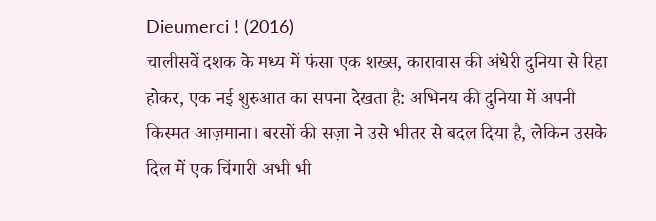Dieumerci ! (2016)
चालीसवें दशक के मध्य में फंसा एक शख्स, कारावास की अंधेरी दुनिया से रिहा होकर, एक नई शुरुआत का सपना देखता है: अभिनय की दुनिया में अपनी किस्मत आज़माना। बरसों की सज़ा ने उसे भीतर से बदल दिया है, लेकिन उसके दिल में एक चिंगारी अभी भी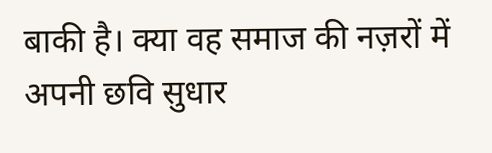बाकी है। क्या वह समाज की नज़रों में अपनी छवि सुधार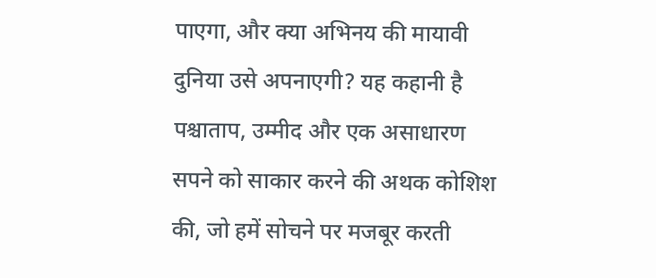पाएगा, और क्या अभिनय की मायावी दुनिया उसे अपनाएगी? यह कहानी है पश्चाताप, उम्मीद और एक असाधारण सपने को साकार करने की अथक कोशिश की, जो हमें सोचने पर मजबूर करती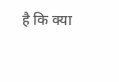है कि क्या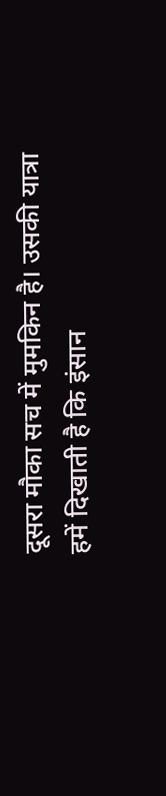दूसरा मौका सच में मुमकिन है। उसकी यात्रा हमें दिखाती है कि इंसान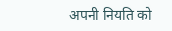अपनी नियति को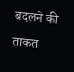बदलने की ताकत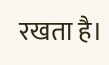रखता है।